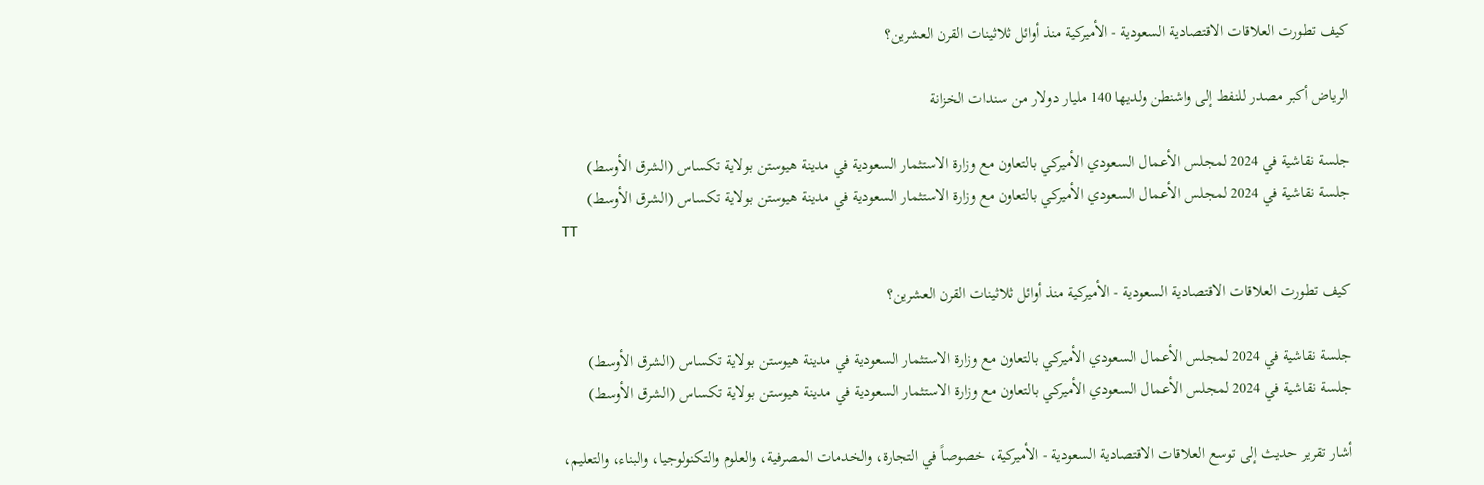كيف تطورت العلاقات الاقتصادية السعودية - الأميركية منذ أوائل ثلاثينات القرن العشرين؟

الرياض أكبر مصدر للنفط إلى واشنطن ولديها 140 مليار دولار من سندات الخزانة

جلسة نقاشية في 2024 لمجلس الأعمال السعودي الأميركي بالتعاون مع وزارة الاستثمار السعودية في مدينة هيوستن بولاية تكساس (الشرق الأوسط)
جلسة نقاشية في 2024 لمجلس الأعمال السعودي الأميركي بالتعاون مع وزارة الاستثمار السعودية في مدينة هيوستن بولاية تكساس (الشرق الأوسط)
TT

كيف تطورت العلاقات الاقتصادية السعودية - الأميركية منذ أوائل ثلاثينات القرن العشرين؟

جلسة نقاشية في 2024 لمجلس الأعمال السعودي الأميركي بالتعاون مع وزارة الاستثمار السعودية في مدينة هيوستن بولاية تكساس (الشرق الأوسط)
جلسة نقاشية في 2024 لمجلس الأعمال السعودي الأميركي بالتعاون مع وزارة الاستثمار السعودية في مدينة هيوستن بولاية تكساس (الشرق الأوسط)

أشار تقرير حديث إلى توسع العلاقات الاقتصادية السعودية - الأميركية، خصوصاً في التجارة، والخدمات المصرفية، والعلوم والتكنولوجيا، والبناء، والتعليم،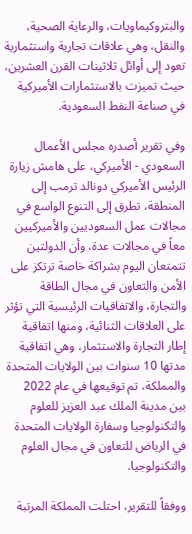والبتروكيماويات، والرعاية الصحية، والنقل، وهي علاقات تجارية واستثمارية تعود إلى أوائل ثلاثينات القرن العشرين، حيث تميزت بالاستثمارات الأميركية في صناعة النفط السعودية.

وفي تقرير أصدره مجلس الأعمال السعودي - الأميركي، على هامش زيارة الرئيس الأميركي دونالد ترمب إلى المنطقة، تطرق إلى التنوع الواسع في مجالات عمل السعوديين والأميركيين معاً في مجالات عدة، وأن الدولتين تتمتعان اليوم بشراكة خاصة ترتكز على الأمن والتعاون في مجال الطاقة والتجارة، والاتفاقيات الرئيسية التي تؤثر على العلاقات الثنائية، ومنها اتفاقية إطار التجارة والاستثمار، وهي اتفاقية مدتها 10 سنوات بين الولايات المتحدة والمملكة، تم توقيعها في عام 2022 بين مدينة الملك عبد العزيز للعلوم والتكنولوجيا وسفارة الولايات المتحدة في الرياض للتعاون في مجال العلوم والتكنولوجيا.

ووفقاً للتقرير، احتلت المملكة المرتبة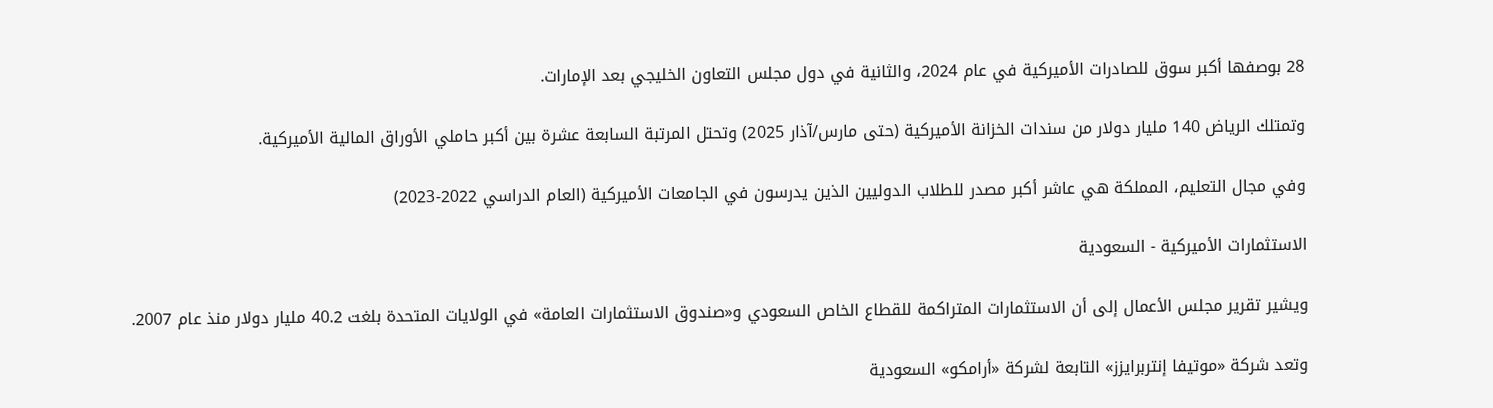28 بوصفها أكبر سوق للصادرات الأميركية في عام 2024، والثانية في دول مجلس التعاون الخليجي بعد الإمارات.

وتمتلك الرياض 140 مليار دولار من سندات الخزانة الأميركية (حتى مارس/آذار 2025) وتحتل المرتبة السابعة عشرة بين أكبر حاملي الأوراق المالية الأميركية.

وفي مجال التعليم، المملكة هي عاشر أكبر مصدر للطلاب الدوليين الذين يدرسون في الجامعات الأميركية (العام الدراسي 2022-2023)

الاستثمارات الأميركية - السعودية

ويشير تقرير مجلس الأعمال إلى أن الاستثمارات المتراكمة للقطاع الخاص السعودي و«صندوق الاستثمارات العامة» في الولايات المتحدة بلغت 40.2 مليار دولار منذ عام 2007.

وتعد شركة «موتيفا إنتربرايزز» التابعة لشركة «أرامكو» السعودية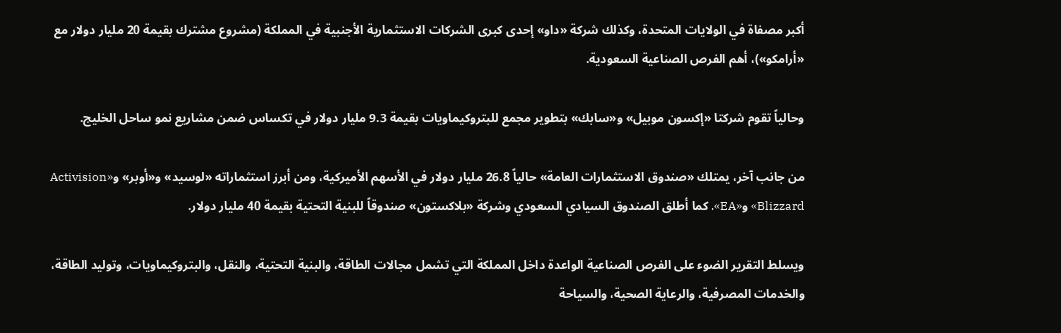أكبر مصفاة في الولايات المتحدة، وكذلك شركة «داو» إحدى كبرى الشركات الاستثمارية الأجنبية في المملكة (مشروع مشترك بقيمة 20 مليار دولار مع «أرامكو»)، أهم الفرص الصناعية السعودية.

وحالياً تقوم شركتا «إكسون موبيل» و«سابك» بتطوير مجمع للبتروكيماويات بقيمة 9.3 مليار دولار في تكساس ضمن مشاريع نمو ساحل الخليج.

من جانب آخر، يمتلك «صندوق الاستثمارات العامة» حالياً 26.8 مليار دولار في الأسهم الأميركية، ومن أبرز استثماراته «لوسيد» و«أوبر» و«Activision Blizzard» و«EA». كما أطلق الصندوق السيادي السعودي وشركة «بلاكستون» صندوقاً للبنية التحتية بقيمة 40 مليار دولار.

ويسلط التقرير الضوء على الفرص الصناعية الواعدة داخل المملكة التي تشمل مجالات الطاقة، والبنية التحتية، والنقل، والبتروكيماويات، وتوليد الطاقة، والخدمات المصرفية، والرعاية الصحية، والسياحة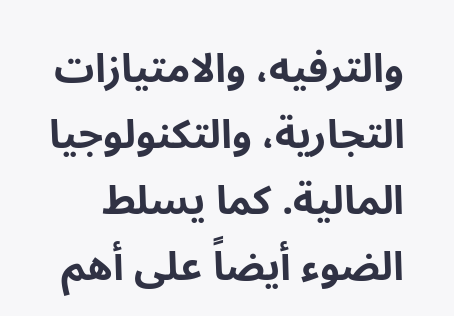والترفيه، والامتيازات التجارية، والتكنولوجيا المالية. كما يسلط الضوء أيضاً على أهم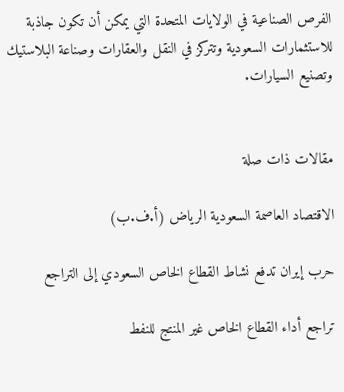الفرص الصناعية في الولايات المتحدة التي يمكن أن تكون جاذبة للاستثمارات السعودية وتتركز في النقل والعقارات وصناعة البلاستيك وتصنيع السيارات.


مقالات ذات صلة

الاقتصاد العاصمة السعودية الرياض (أ.ف.ب)

حرب إيران تدفع نشاط القطاع الخاص السعودي إلى التراجع

تراجع أداء القطاع الخاص غير المنتج للنفط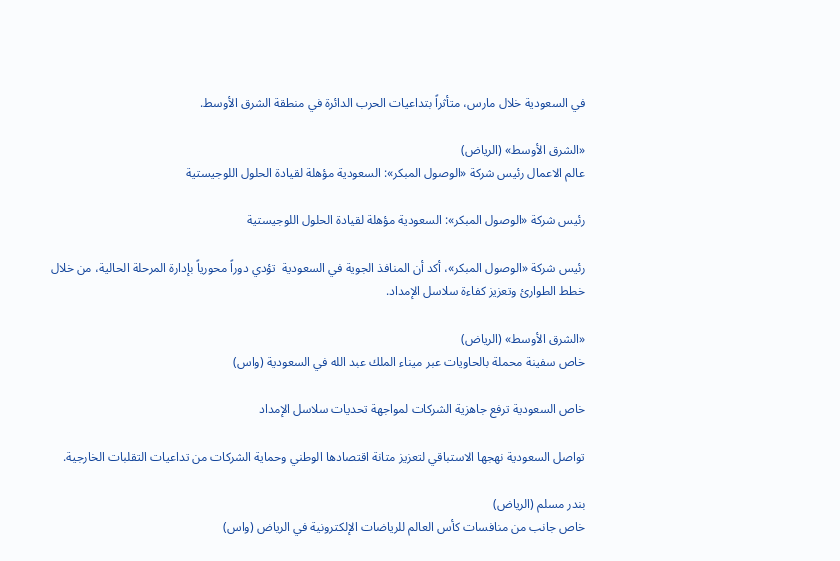في السعودية خلال مارس، متأثراً بتداعيات الحرب الدائرة في منطقة الشرق الأوسط.

«الشرق الأوسط» (الرياض)
عالم الاعمال رئيس شركة «الوصول المبكر»: السعودية مؤهلة لقيادة الحلول اللوجيستية

رئيس شركة «الوصول المبكر»: السعودية مؤهلة لقيادة الحلول اللوجيستية

رئيس شركة «الوصول المبكر»، أكد أن المنافذ الجوية في السعودية  تؤدي دوراً محورياً بإدارة المرحلة الحالية، من خلال خطط الطوارئ وتعزيز كفاءة سلاسل الإمداد.

«الشرق الأوسط» (الرياض)
خاص سفينة محملة بالحاويات عبر ميناء الملك عبد الله في السعودية (واس)

خاص السعودية ترفع جاهزية الشركات لمواجهة تحديات سلاسل الإمداد

تواصل السعودية نهجها الاستباقي لتعزيز متانة اقتصادها الوطني وحماية الشركات من تداعيات التقلبات الخارجية.

بندر مسلم (الرياض)
خاص جانب من منافسات كأس العالم للرياضات الإلكترونية في الرياض (واس)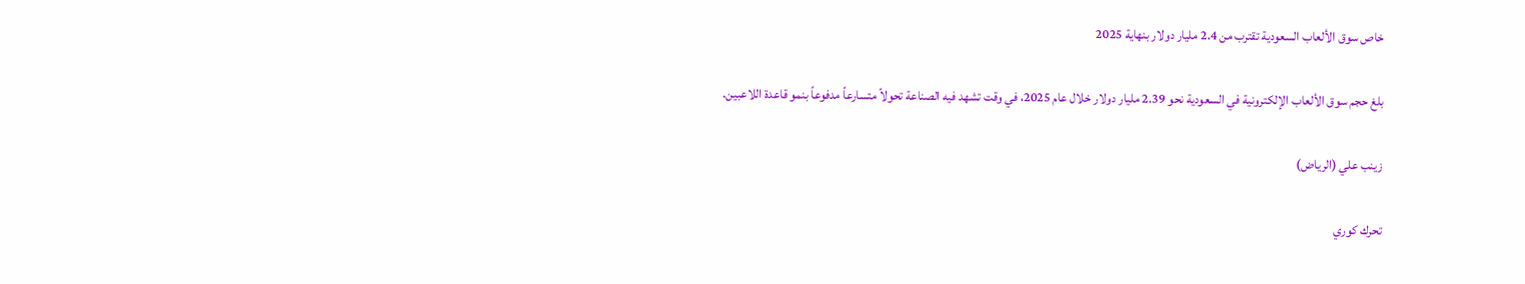خاص سوق الألعاب السعودية تقترب من 2.4 مليار دولار بنهاية 2025

بلغ حجم سوق الألعاب الإلكترونية في السعودية نحو 2.39 مليار دولار خلال عام 2025، في وقت تشهد فيه الصناعة تحولاً متسارعاً مدفوعاً بنمو قاعدة اللاعبين.

زينب علي (الرياض)

تحرك كوري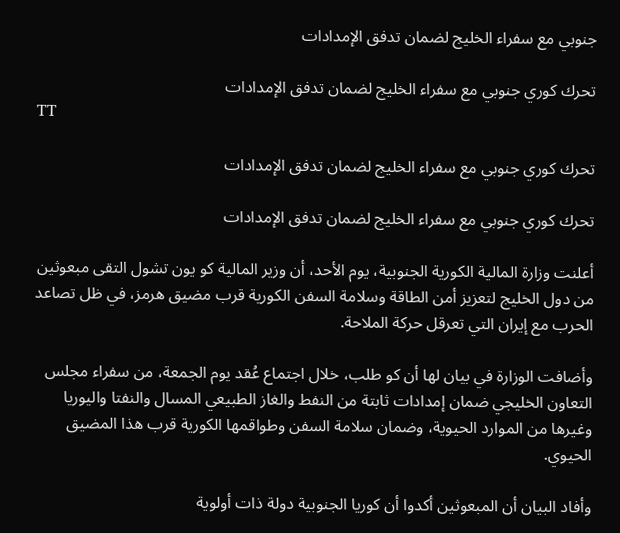جنوبي مع سفراء الخليج لضمان تدفق الإمدادات

تحرك كوري جنوبي مع سفراء الخليج لضمان تدفق الإمدادات
TT

تحرك كوري جنوبي مع سفراء الخليج لضمان تدفق الإمدادات

تحرك كوري جنوبي مع سفراء الخليج لضمان تدفق الإمدادات

أعلنت وزارة المالية الكورية الجنوبية، يوم الأحد، أن وزير المالية كو يون تشول التقى مبعوثين من دول الخليج لتعزيز أمن الطاقة وسلامة السفن الكورية قرب مضيق هرمز، في ظل تصاعد الحرب مع إيران التي تعرقل حركة الملاحة.

وأضافت الوزارة في بيان لها أن كو طلب، خلال اجتماع عُقد يوم الجمعة، من سفراء مجلس التعاون الخليجي ضمان إمدادات ثابتة من النفط والغاز الطبيعي المسال والنفتا واليوريا وغيرها من الموارد الحيوية، وضمان سلامة السفن وطواقمها الكورية قرب هذا المضيق الحيوي.

وأفاد البيان أن المبعوثين أكدوا أن كوريا الجنوبية دولة ذات أولوية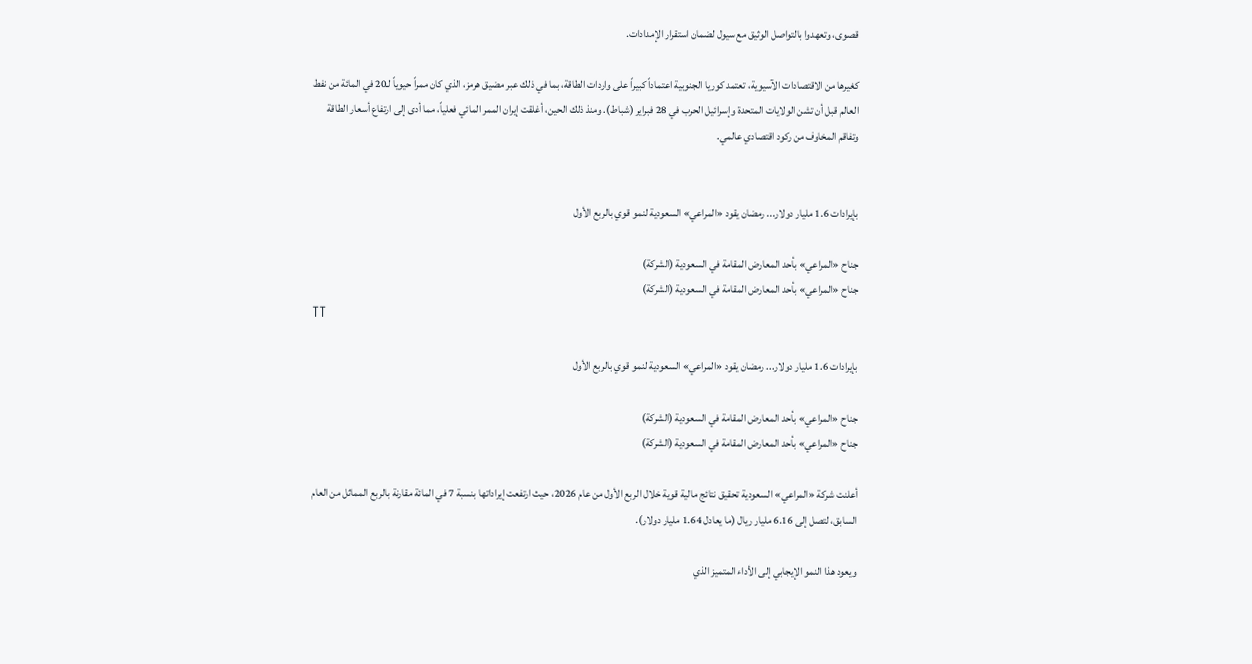قصوى، وتعهدوا بالتواصل الوثيق مع سيول لضمان استقرار الإمدادات.

كغيرها من الاقتصادات الآسيوية، تعتمد كوريا الجنوبية اعتماداً كبيراً على واردات الطاقة، بما في ذلك عبر مضيق هرمز، الذي كان ممراً حيوياً لـ20 في المائة من نفط العالم قبل أن تشن الولايات المتحدة وإسرائيل الحرب في 28 فبراير (شباط). ومنذ ذلك الحين، أغلقت إيران الممر المائي فعلياً، مما أدى إلى ارتفاع أسعار الطاقة وتفاقم المخاوف من ركود اقتصادي عالمي.


بإيرادات 1.6 مليار دولار... رمضان يقود «المراعي» السعودية لنمو قوي بالربع الأول

جناح «المراعي» بأحد المعارض المقامة في السعودية (الشركة)
جناح «المراعي» بأحد المعارض المقامة في السعودية (الشركة)
TT

بإيرادات 1.6 مليار دولار... رمضان يقود «المراعي» السعودية لنمو قوي بالربع الأول

جناح «المراعي» بأحد المعارض المقامة في السعودية (الشركة)
جناح «المراعي» بأحد المعارض المقامة في السعودية (الشركة)

أعلنت شركة «المراعي» السعودية تحقيق نتائج مالية قوية خلال الربع الأول من عام 2026، حيث ارتفعت إيراداتها بنسبة 7 في المائة مقارنة بالربع المماثل من العام السابق، لتصل إلى 6.16 مليار ريال (ما يعادل 1.64 مليار دولار).

ويعود هذا النمو الإيجابي إلى الأداء المتميز الذي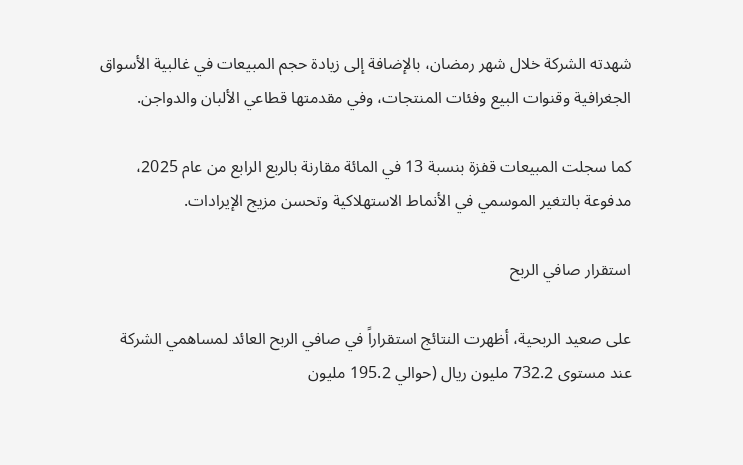شهدته الشركة خلال شهر رمضان، بالإضافة إلى زيادة حجم المبيعات في غالبية الأسواق الجغرافية وقنوات البيع وفئات المنتجات، وفي مقدمتها قطاعي الألبان والدواجن.

كما سجلت المبيعات قفزة بنسبة 13 في المائة مقارنة بالربع الرابع من عام 2025، مدفوعة بالتغير الموسمي في الأنماط الاستهلاكية وتحسن مزيج الإيرادات.

استقرار صافي الربح

على صعيد الربحية، أظهرت النتائج استقراراً في صافي الربح العائد لمساهمي الشركة عند مستوى 732.2 مليون ريال (حوالي 195.2 مليون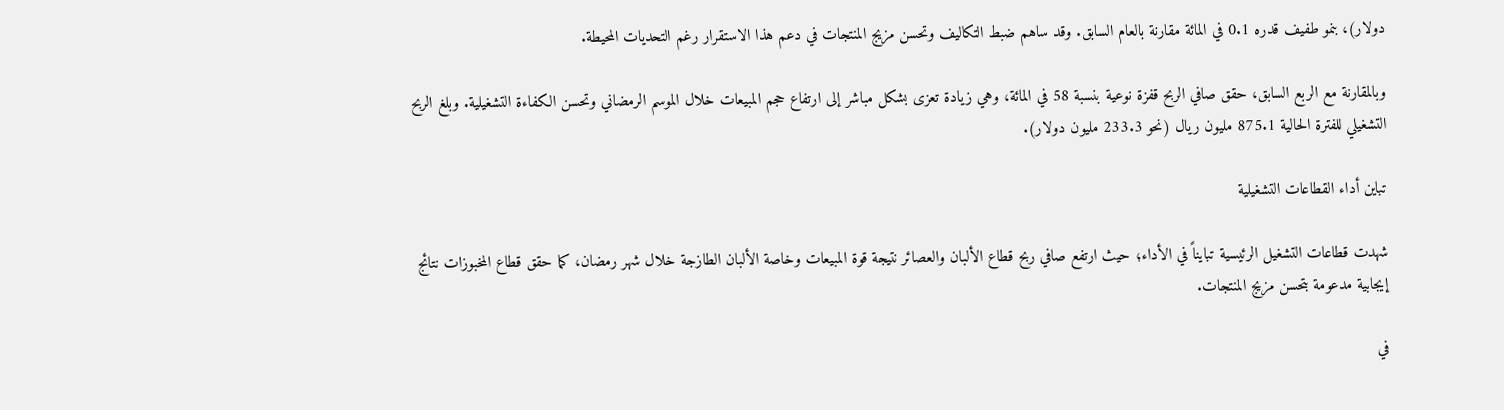دولار)، بنمو طفيف قدره 0.1 في المائة مقارنة بالعام السابق. وقد ساهم ضبط التكاليف وتحسن مزيج المنتجات في دعم هذا الاستقرار رغم التحديات المحيطة.

وبالمقارنة مع الربع السابق، حقق صافي الربح قفزة نوعية بنسبة 58 في المائة، وهي زيادة تعزى بشكل مباشر إلى ارتفاع حجم المبيعات خلال الموسم الرمضاني وتحسن الكفاءة التشغيلية. وبلغ الربح التشغيلي للفترة الحالية 875.1 مليون ريال (نحو 233.3 مليون دولار).

تباين أداء القطاعات التشغيلية

شهدت قطاعات التشغيل الرئيسية تبايناً في الأداء؛ حيث ارتفع صافي ربح قطاع الألبان والعصائر نتيجة قوة المبيعات وخاصة الألبان الطازجة خلال شهر رمضان، كما حقق قطاع المخبوزات نتائج إيجابية مدعومة بتحسن مزيج المنتجات.

في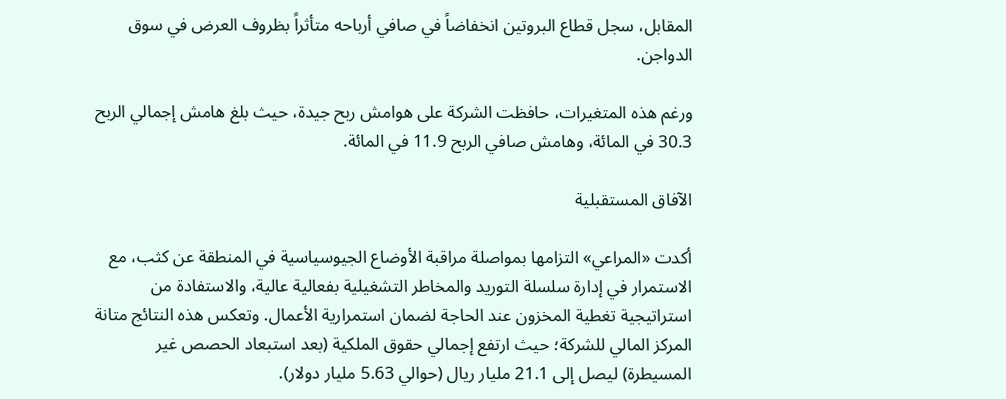المقابل، سجل قطاع البروتين انخفاضاً في صافي أرباحه متأثراً بظروف العرض في سوق الدواجن.

ورغم هذه المتغيرات، حافظت الشركة على هوامش ربح جيدة، حيث بلغ هامش إجمالي الربح 30.3 في المائة، وهامش صافي الربح 11.9 في المائة.

الآفاق المستقبلية

أكدت «المراعي» التزامها بمواصلة مراقبة الأوضاع الجيوسياسية في المنطقة عن كثب، مع الاستمرار في إدارة سلسلة التوريد والمخاطر التشغيلية بفعالية عالية، والاستفادة من استراتيجية تغطية المخزون عند الحاجة لضمان استمرارية الأعمال. وتعكس هذه النتائج متانة المركز المالي للشركة؛ حيث ارتفع إجمالي حقوق الملكية (بعد استبعاد الحصص غير المسيطرة) ليصل إلى 21.1 مليار ريال (حوالي 5.63 مليار دولار).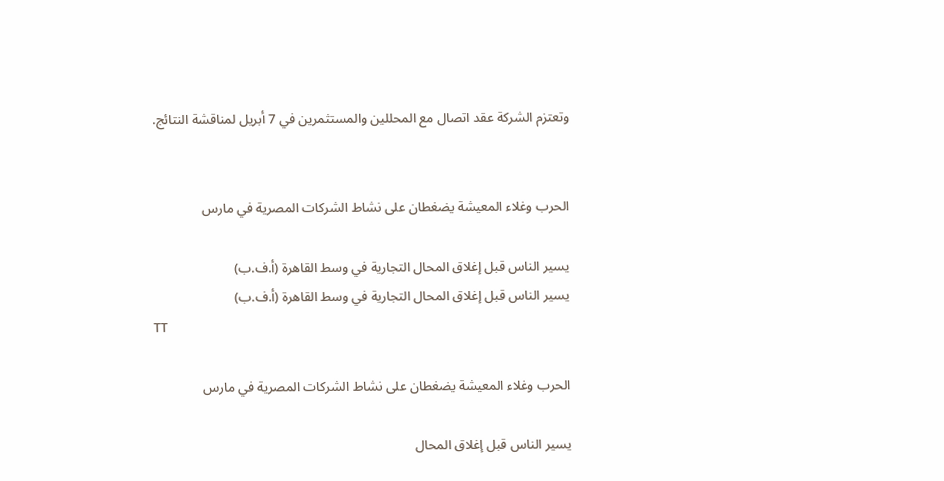وتعتزم الشركة عقد اتصال مع المحللين والمستثمرين في 7 أبريل لمناقشة النتائج.


الحرب وغلاء المعيشة يضغطان على نشاط الشركات المصرية في مارس

يسير الناس قبل إغلاق المحال التجارية في وسط القاهرة (أ.ف.ب)
يسير الناس قبل إغلاق المحال التجارية في وسط القاهرة (أ.ف.ب)
TT

الحرب وغلاء المعيشة يضغطان على نشاط الشركات المصرية في مارس

يسير الناس قبل إغلاق المحال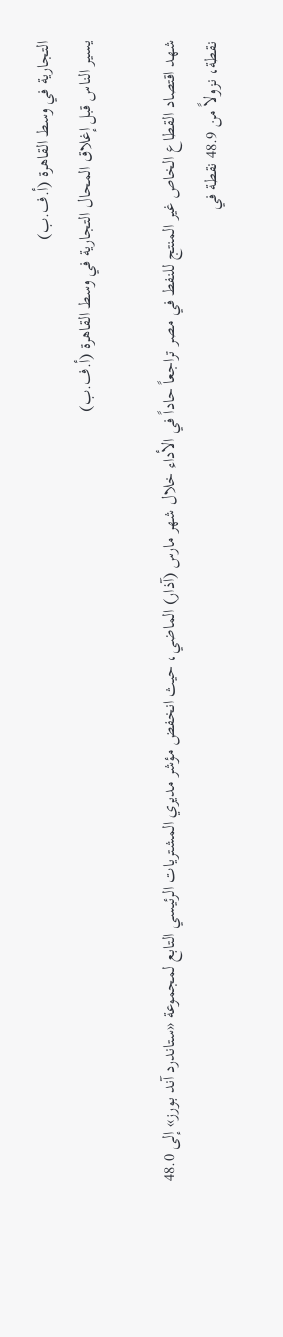التجارية في وسط القاهرة (أ.ف.ب)
يسير الناس قبل إغلاق المحال التجارية في وسط القاهرة (أ.ف.ب)

شهد اقتصاد القطاع الخاص غير المنتج للنفط في مصر تراجعاً حاداً في الأداء خلال شهر مارس (آذار) الماضي، حيث انخفض مؤشر مديري المشتريات الرئيسي التابع لمجموعة «ستاندرد آند بورز» إلى 48.0 نقطة، نزولاً من 48.9 نقطة في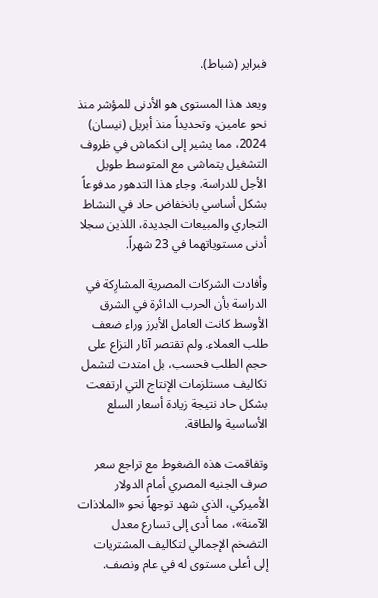فبراير (شباط).

ويعد هذا المستوى هو الأدنى للمؤشر منذ نحو عامين، وتحديداً منذ أبريل (نيسان) 2024، مما يشير إلى انكماش في ظروف التشغيل يتماشى مع المتوسط طويل الأجل للدراسة. وجاء هذا التدهور مدفوعاً بشكل أساسي بانخفاض حاد في النشاط التجاري والمبيعات الجديدة، اللذين سجلا أدنى مستوياتهما في 23 شهراً.

وأفادت الشركات المصرية المشارِكة في الدراسة بأن الحرب الدائرة في الشرق الأوسط كانت العامل الأبرز وراء ضعف طلب العملاء. ولم تقتصر آثار النزاع على حجم الطلب فحسب، بل امتدت لتشمل تكاليف مستلزمات الإنتاج التي ارتفعت بشكل حاد نتيجة زيادة أسعار السلع الأساسية والطاقة.

وتفاقمت هذه الضغوط مع تراجع سعر صرف الجنيه المصري أمام الدولار الأميركي، الذي شهد توجهاً نحو «الملاذات الآمنة»، مما أدى إلى تسارع معدل التضخم الإجمالي لتكاليف المشتريات إلى أعلى مستوى له في عام ونصف.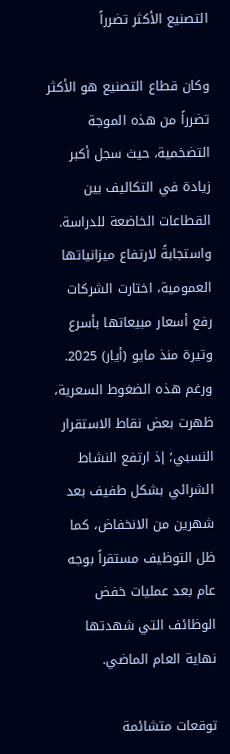التصنيع الأكثر تضرراً

وكان قطاع التصنيع هو الأكثر تضرراً من هذه الموجة التضخمية، حيث سجل أكبر زيادة في التكاليف بين القطاعات الخاضعة للدراسة. واستجابةً لارتفاع ميزانياتها العمومية، اختارت الشركات رفع أسعار مبيعاتها بأسرع وتيرة منذ مايو (أيار) 2025. ورغم هذه الضغوط السعرية، ظهرت بعض نقاط الاستقرار النسبي؛ إذ ارتفع النشاط الشرائي بشكل طفيف بعد شهرين من الانخفاض، كما ظل التوظيف مستقراً بوجه عام بعد عمليات خفض الوظائف التي شهدتها نهاية العام الماضي.

توقعات متشائمة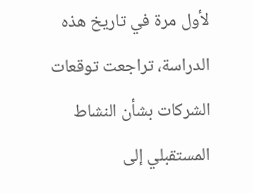لأول مرة في تاريخ هذه الدراسة، تراجعت توقعات الشركات بشأن النشاط المستقبلي إلى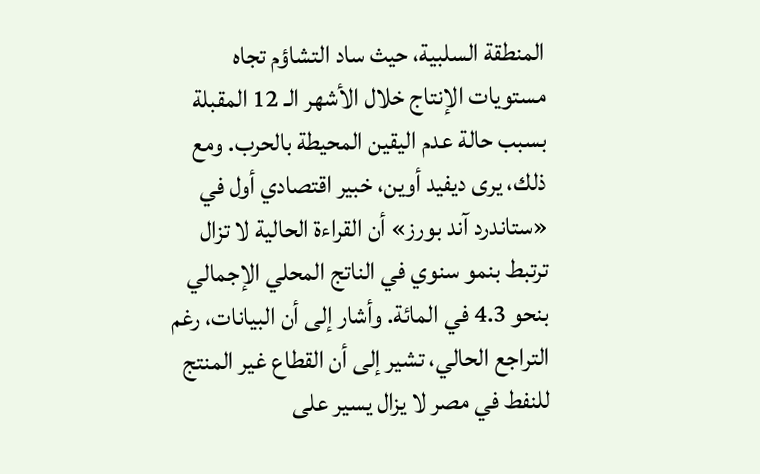المنطقة السلبية، حيث ساد التشاؤم تجاه مستويات الإنتاج خلال الأشهر الـ 12 المقبلة بسبب حالة عدم اليقين المحيطة بالحرب. ومع ذلك، يرى ديفيد أوين، خبير اقتصادي أول في «ستاندرد آند بورز» أن القراءة الحالية لا تزال ترتبط بنمو سنوي في الناتج المحلي الإجمالي بنحو 4.3 في المائة. وأشار إلى أن البيانات، رغم التراجع الحالي، تشير إلى أن القطاع غير المنتج للنفط في مصر لا يزال يسير على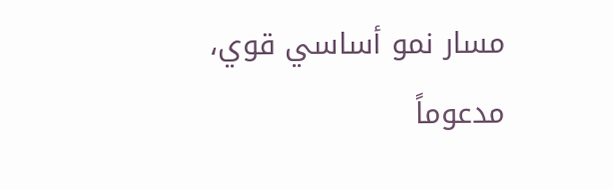مسار نمو أساسي قوي، مدعوماً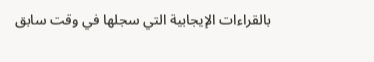بالقراءات الإيجابية التي سجلها في وقت سابق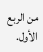من الربع الأول.